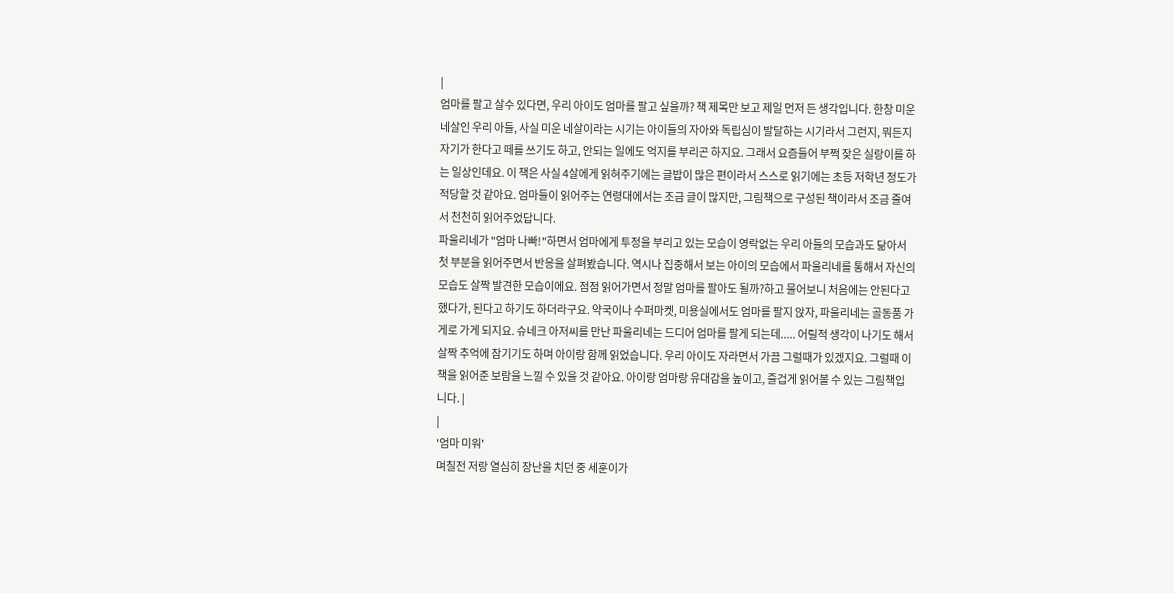|
엄마를 팔고 살수 있다면, 우리 아이도 엄마를 팔고 싶을까? 책 제목만 보고 제일 먼저 든 생각입니다. 한창 미운 네살인 우리 아들, 사실 미운 네살이라는 시기는 아이들의 자아와 독립심이 발달하는 시기라서 그런지, 뭐든지 자기가 한다고 떼를 쓰기도 하고, 안되는 일에도 억지를 부리곤 하지요. 그래서 요즘들어 부쩍 잦은 실랑이를 하는 일상인데요. 이 책은 사실 4살에게 읽혀주기에는 글밥이 많은 편이라서 스스로 읽기에는 초등 저학년 정도가 적당할 것 같아요. 엄마들이 읽어주는 연령대에서는 조금 글이 많지만, 그림책으로 구성된 책이라서 조금 줄여서 천천히 읽어주었답니다.
파울리네가 "엄마 나빠!"하면서 엄마에게 투정을 부리고 있는 모습이 영락없는 우리 아들의 모습과도 닮아서 첫 부분을 읽어주면서 반응을 살펴봤습니다. 역시나 집중해서 보는 아이의 모습에서 파울리네를 통해서 자신의 모습도 살짝 발견한 모습이에요. 점점 읽어가면서 정말 엄마를 팔아도 될까?하고 물어보니 처음에는 안된다고 했다가, 된다고 하기도 하더라구요. 약국이나 수퍼마켓, 미용실에서도 엄마를 팔지 앉자, 파울리네는 골동품 가게로 가게 되지요. 슈네크 아저씨를 만난 파울리네는 드디어 엄마를 팔게 되는데..... 어릴적 생각이 나기도 해서 살짝 추억에 잠기기도 하며 아이랑 함께 읽었습니다. 우리 아이도 자라면서 가끔 그럴때가 있겠지요. 그럴때 이 책을 읽어준 보람을 느낄 수 있을 것 같아요. 아이랑 엄마랑 유대감을 높이고, 즐겁게 읽어볼 수 있는 그림책입니다. |
|
'엄마 미워'
며칠전 저랑 열심히 장난을 치던 중 세훈이가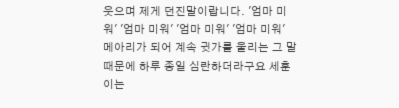웃으며 제게 던진말이랍니다. '엄마 미워' '엄마 미워' '엄마 미워' '엄마 미워'
메아리가 되어 계속 귓가를 울리는 그 말때문에 하루 종일 심란하더라구요 세훈이는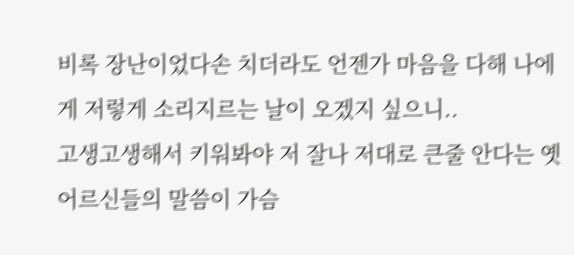비록 장난이었다손 치더라도 언젠가 마음을 다해 나에게 저렇게 소리지르는 날이 오겠지 싶으니..
고생고생해서 키워봐야 저 잘나 저대로 큰줄 안다는 옛 어르신들의 말씀이 가슴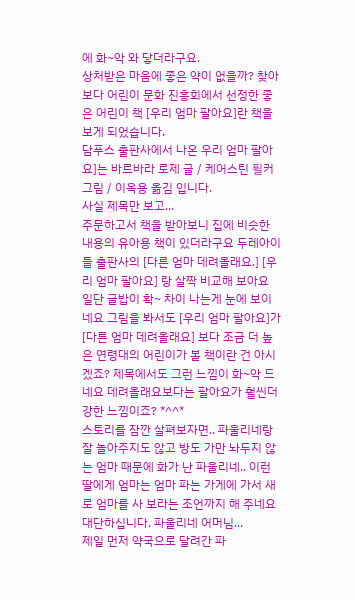에 화~악 와 닿더라구요.
상처받은 마음에 좋은 약이 없을까? 찾아보다 어린이 문화 진흥회에서 선정한 좋은 어린이 책 [우리 엄마 팔아요]란 책을 보게 되었습니다.
담푸스 출판사에서 나온 우리 엄마 팔아요]는 바르바라 로제 글 / 케어스틴 푈커 그림 / 이옥용 옮김 입니다.
사실 제목만 보고...
주문하고서 책을 받아보니 집에 비슷한 내용의 유아용 책이 있더라구요 두레아이들 출판사의 [다른 엄마 데려올래요.] [우리 엄마 팔아요] 랑 살짝 비교해 보아요
일단 글밥이 확~ 차이 나는게 눈에 보이네요 그림을 봐서도 [우리 엄마 팔아요]가 [다른 엄마 데려올래요] 보다 조금 더 높은 연령대의 어린이가 볼 책이란 건 아시겠죠? 제목에서도 그런 느낌이 화~악 드네요 데려올래요보다는 팔아요가 훨씬더 강한 느낌이죠? *^^*
스토리를 잠깐 살펴보자면.. 파울리네랑 잘 놀아주지도 않고 방도 가만 놔두지 않는 엄마 때문에 화가 난 파울리네.. 이런 딸에게 엄마는 엄마 파는 가게에 가서 새로 엄마를 사 보라는 조언까지 해 주네요 대단하십니다. 파울리네 어머님...
제일 먼저 약국으로 달려간 파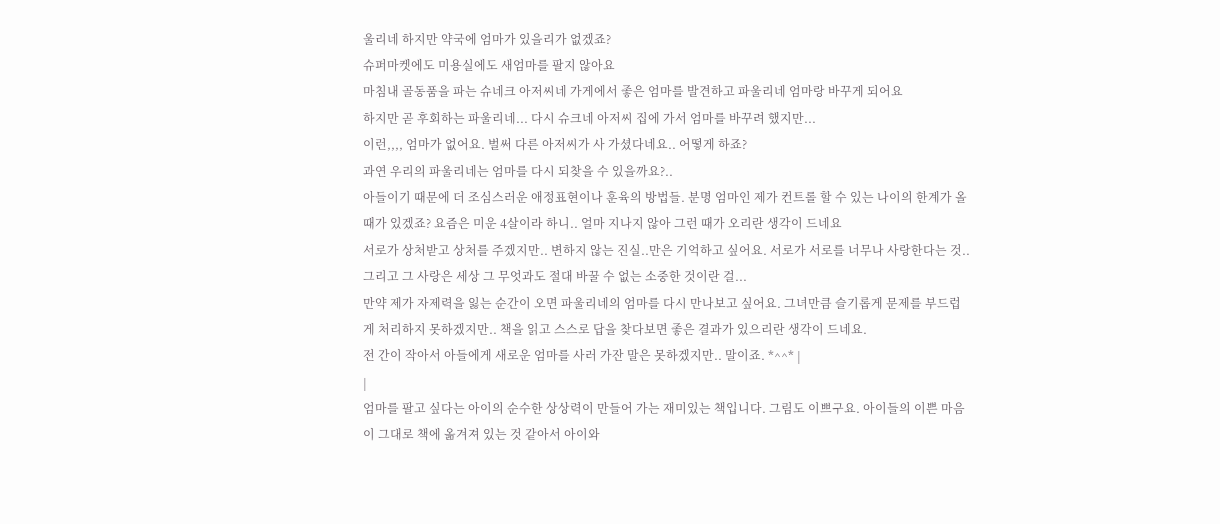울리네 하지만 약국에 엄마가 있을리가 없겠죠?
슈퍼마켓에도 미용실에도 새엄마를 팔지 않아요
마침내 골동품을 파는 슈네크 아저씨네 가게에서 좋은 엄마를 발견하고 파울리네 엄마랑 바꾸게 되어요
하지만 곧 후회하는 파울리네... 다시 슈크네 아저씨 집에 가서 엄마를 바꾸려 했지만...
이런,,,, 엄마가 없어요. 벌써 다른 아저씨가 사 가셨다네요.. 어떻게 하죠?
과연 우리의 파울리네는 엄마를 다시 되찾을 수 있을까요?..
아들이기 때문에 더 조심스러운 애정표현이나 훈육의 방법들. 분명 엄마인 제가 컨트롤 할 수 있는 나이의 한계가 올 때가 있겠죠? 요즘은 미운 4살이라 하니.. 얼마 지나지 않아 그런 때가 오리란 생각이 드네요
서로가 상처받고 상처를 주겠지만.. 변하지 않는 진실..만은 기억하고 싶어요. 서로가 서로를 너무나 사랑한다는 것.. 그리고 그 사랑은 세상 그 무엇과도 절대 바꿀 수 없는 소중한 것이란 걸...
만약 제가 자제력을 잃는 순간이 오면 파울리네의 엄마를 다시 만나보고 싶어요. 그녀만큼 슬기롭게 문제를 부드럽게 처리하지 못하겠지만.. 책을 읽고 스스로 답을 찾다보면 좋은 결과가 있으리란 생각이 드네요.
전 간이 작아서 아들에게 새로운 엄마를 사러 가잔 말은 못하겠지만.. 말이죠. *^^* |
|
엄마를 팔고 싶다는 아이의 순수한 상상력이 만들어 가는 재미있는 책입니다. 그림도 이쁘구요. 아이들의 이쁜 마음이 그대로 책에 옮겨져 있는 것 같아서 아이와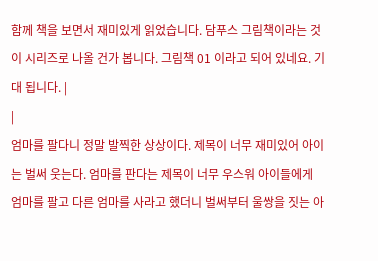함께 책을 보면서 재미있게 읽었습니다. 담푸스 그림책이라는 것이 시리즈로 나올 건가 봅니다. 그림책 01 이라고 되어 있네요. 기대 됩니다. |
|
엄마를 팔다니 정말 발찍한 상상이다. 제목이 너무 재미있어 아이는 벌써 웃는다. 엄마를 판다는 제목이 너무 우스워 아이들에게 엄마를 팔고 다른 엄마를 사라고 했더니 벌써부터 울쌍을 짓는 아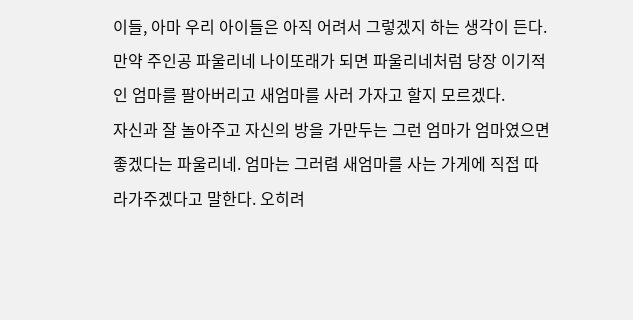이들, 아마 우리 아이들은 아직 어려서 그렇겠지 하는 생각이 든다. 만약 주인공 파울리네 나이또래가 되면 파울리네처럼 당장 이기적인 엄마를 팔아버리고 새엄마를 사러 가자고 할지 모르겠다.
자신과 잘 놀아주고 자신의 방을 가만두는 그런 엄마가 엄마였으면 좋겠다는 파울리네. 엄마는 그러렴 새엄마를 사는 가게에 직접 따라가주겠다고 말한다. 오히려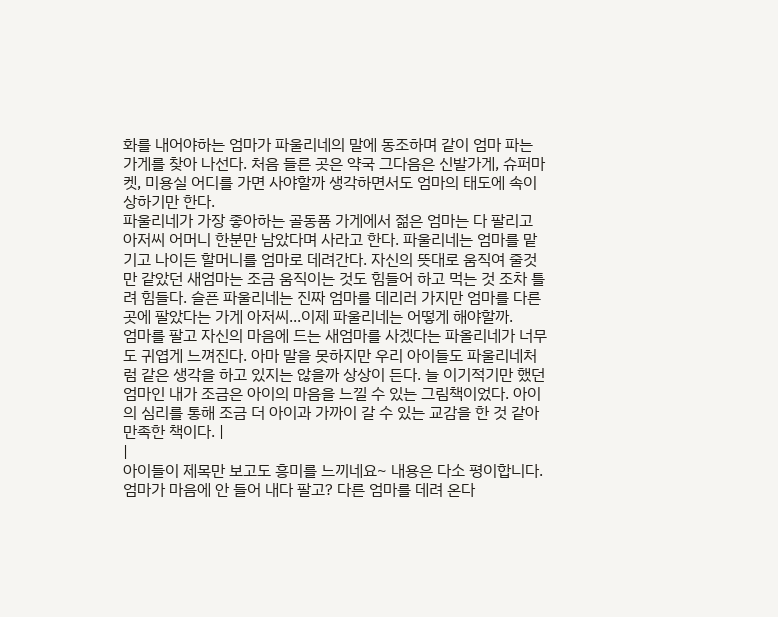화를 내어야하는 엄마가 파울리네의 말에 동조하며 같이 엄마 파는 가게를 찾아 나선다. 처음 들른 곳은 약국 그다음은 신발가게, 슈퍼마켓, 미용실 어디를 가면 사야할까 생각하면서도 엄마의 태도에 속이 상하기만 한다.
파울리네가 가장 좋아하는 골동품 가게에서 젊은 엄마는 다 팔리고 아저씨 어머니 한분만 남았다며 사라고 한다. 파울리네는 엄마를 맡기고 나이든 할머니를 엄마로 데려간다. 자신의 뜻대로 움직여 줄것 만 같았던 새엄마는 조금 움직이는 것도 힘들어 하고 먹는 것 조차 틀려 힘들다. 슬픈 파울리네는 진짜 엄마를 데리러 가지만 엄마를 다른 곳에 팔았다는 가게 아저씨...이제 파울리네는 어떻게 해야할까.
엄마를 팔고 자신의 마음에 드는 새엄마를 사겠다는 파올리네가 너무도 귀엽게 느껴진다. 아마 말을 못하지만 우리 아이들도 파울리네처럼 같은 생각을 하고 있지는 않을까 상상이 든다. 늘 이기적기만 했던 엄마인 내가 조금은 아이의 마음을 느낄 수 있는 그림책이었다. 아이의 심리를 통해 조금 더 아이과 가까이 갈 수 있는 교감을 한 것 같아 만족한 책이다. |
|
아이들이 제목만 보고도 흥미를 느끼네요~ 내용은 다소 평이합니다. 엄마가 마음에 안 들어 내다 팔고? 다른 엄마를 데려 온다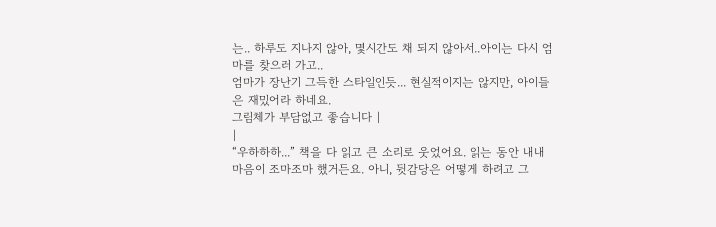는.. 하루도 지나지 않아, 몇시간도 채 되지 않아서..아이는 다시 엄마를 찾으러 가고..
엄마가 장난기 그득한 스타일인듯... 현실적이지는 않지만, 아이들은 재밌어라 하네요.
그림체가 부담없고 좋습니다 |
|
“우하하하...” 책을 다 읽고 큰 소리로 웃었어요. 읽는 동안 내내 마음이 조마조마 했거든요. 아니, 뒷감당은 어떻게 하려고 그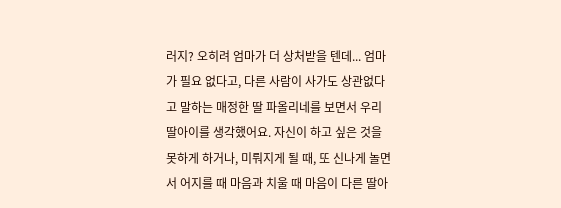러지? 오히려 엄마가 더 상처받을 텐데... 엄마가 필요 없다고, 다른 사람이 사가도 상관없다고 말하는 매정한 딸 파올리네를 보면서 우리 딸아이를 생각했어요. 자신이 하고 싶은 것을 못하게 하거나, 미뤄지게 될 때, 또 신나게 놀면서 어지를 때 마음과 치울 때 마음이 다른 딸아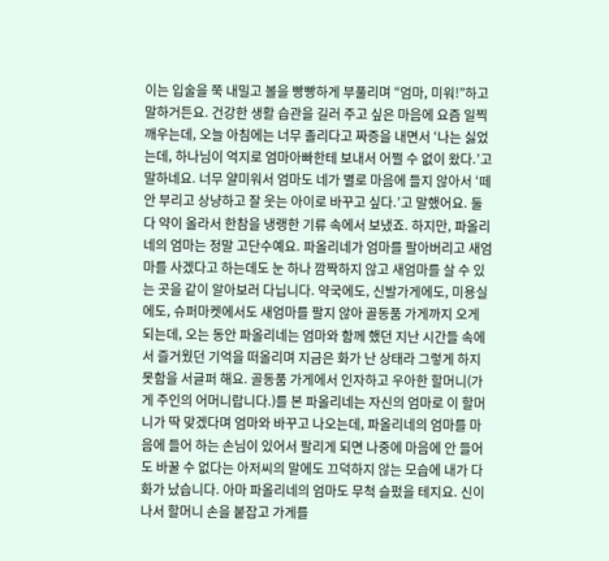이는 입술을 쭉 내밀고 볼을 빵빵하게 부풀리며 “엄마, 미워!”하고 말하거든요. 건강한 생활 습관을 길러 주고 싶은 마음에 요즘 일찍 깨우는데, 오늘 아침에는 너무 졸리다고 짜증을 내면서 ‘나는 싫었는데, 하나님이 억지로 엄마아빠한테 보내서 어쩔 수 없이 왔다.’고 말하네요. 너무 얄미워서 엄마도 네가 별로 마음에 들지 않아서 ‘떼 안 부리고 상냥하고 잘 웃는 아이로 바꾸고 싶다.’고 말했어요. 둘 다 약이 올라서 한참을 냉랭한 기류 속에서 보냈죠. 하지만, 파올리네의 엄마는 정말 고단수예요. 파올리네가 엄마를 팔아버리고 새엄마를 사겠다고 하는데도 눈 하나 깜짝하지 않고 새엄마를 살 수 있는 곳을 같이 알아보러 다닙니다. 약국에도, 신발가게에도, 미용실에도, 슈퍼마켓에서도 새엄마를 팔지 않아 골동품 가게까지 오게 되는데, 오는 동안 파올리네는 엄마와 함께 했던 지난 시간들 속에서 즐거웠던 기억을 떠올리며 지금은 화가 난 상태라 그렇게 하지 못함을 서글퍼 해요. 골동품 가게에서 인자하고 우아한 할머니(가게 주인의 어머니랍니다.)를 본 파올리네는 자신의 엄마로 이 할머니가 딱 맞겠다며 엄마와 바꾸고 나오는데, 파올리네의 엄마를 마음에 들어 하는 손님이 있어서 팔리게 되면 나중에 마음에 안 들어도 바꿀 수 없다는 아저씨의 말에도 끄덕하지 않는 모습에 내가 다 화가 났습니다. 아마 파올리네의 엄마도 무척 슬펐을 테지요. 신이 나서 할머니 손을 붙잡고 가게를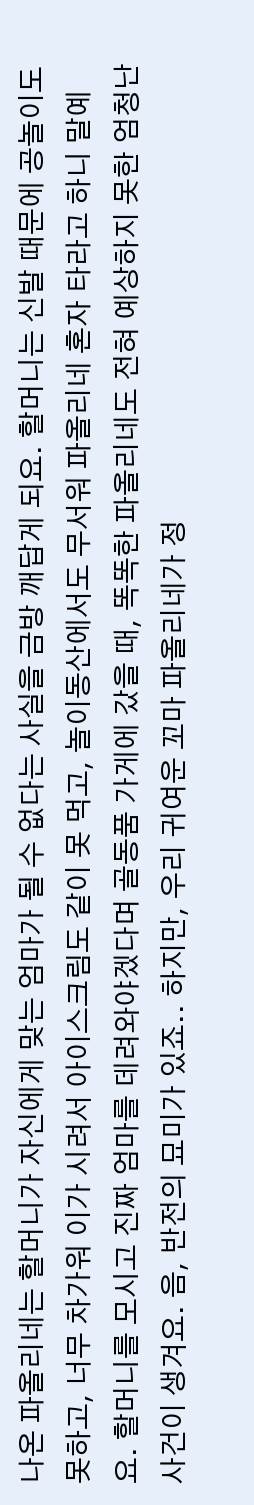나온 파올리네는 할머니가 자신에게 맞는 엄마가 될 수 없다는 사실을 금방 깨답게 되요. 할머니는 신발 때문에 공놀이도 못하고, 너무 차가워 이가 시려서 아이스크림도 같이 못 먹고, 놀이동산에서도 무서워 파올리네 혼자 타라고 하니 말예요. 할머니를 모시고 진짜 엄마를 데려와야겠다며 골동품 가게에 갔을 때, 똑똑한 파올리네도 전혀 예상하지 못한 엄청난 사건이 생겨요. 음, 반전의 묘미가 있죠.. 하지만, 우리 귀여운 꼬마 파올리네가 정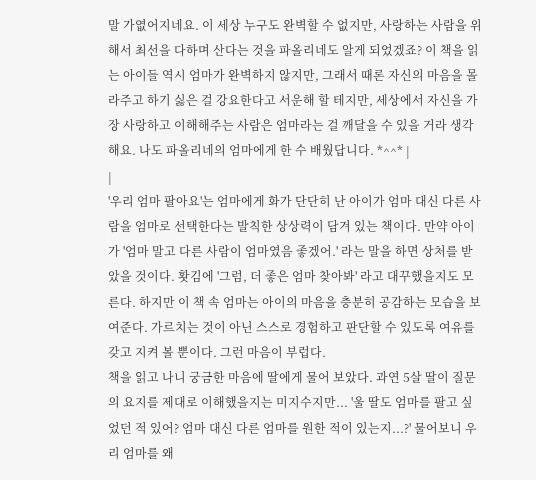말 가엾어지네요. 이 세상 누구도 완벽할 수 없지만, 사랑하는 사람을 위해서 최선을 다하며 산다는 것을 파올리네도 알게 되었겠죠? 이 책을 읽는 아이들 역시 엄마가 완벽하지 않지만, 그래서 때론 자신의 마음을 몰라주고 하기 싫은 걸 강요한다고 서운해 할 테지만, 세상에서 자신을 가장 사랑하고 이해해주는 사람은 엄마라는 걸 깨달을 수 있을 거라 생각해요. 나도 파올리네의 엄마에게 한 수 배웠답니다. *^^* |
|
'우리 엄마 팔아요'는 엄마에게 화가 단단히 난 아이가 엄마 대신 다른 사람을 엄마로 선택한다는 발칙한 상상력이 담겨 있는 책이다. 만약 아이가 '엄마 말고 다른 사람이 엄마였음 좋겠어.' 라는 말을 하면 상처를 받았을 것이다. 홧김에 '그럼, 더 좋은 엄마 찾아봐' 라고 대꾸했을지도 모른다. 하지만 이 책 속 엄마는 아이의 마음을 충분히 공감하는 모습을 보여준다. 가르치는 것이 아닌 스스로 경험하고 판단할 수 있도록 여유를 갖고 지켜 볼 뿐이다. 그런 마음이 부럽다.
책을 읽고 나니 궁금한 마음에 딸에게 물어 보았다. 과연 5살 딸이 질문의 요지를 제대로 이해했을지는 미지수지만... '울 딸도 엄마를 팔고 싶었던 적 있어? 엄마 대신 다른 엄마를 원한 적이 있는지...?' 물어보니 우리 엄마를 왜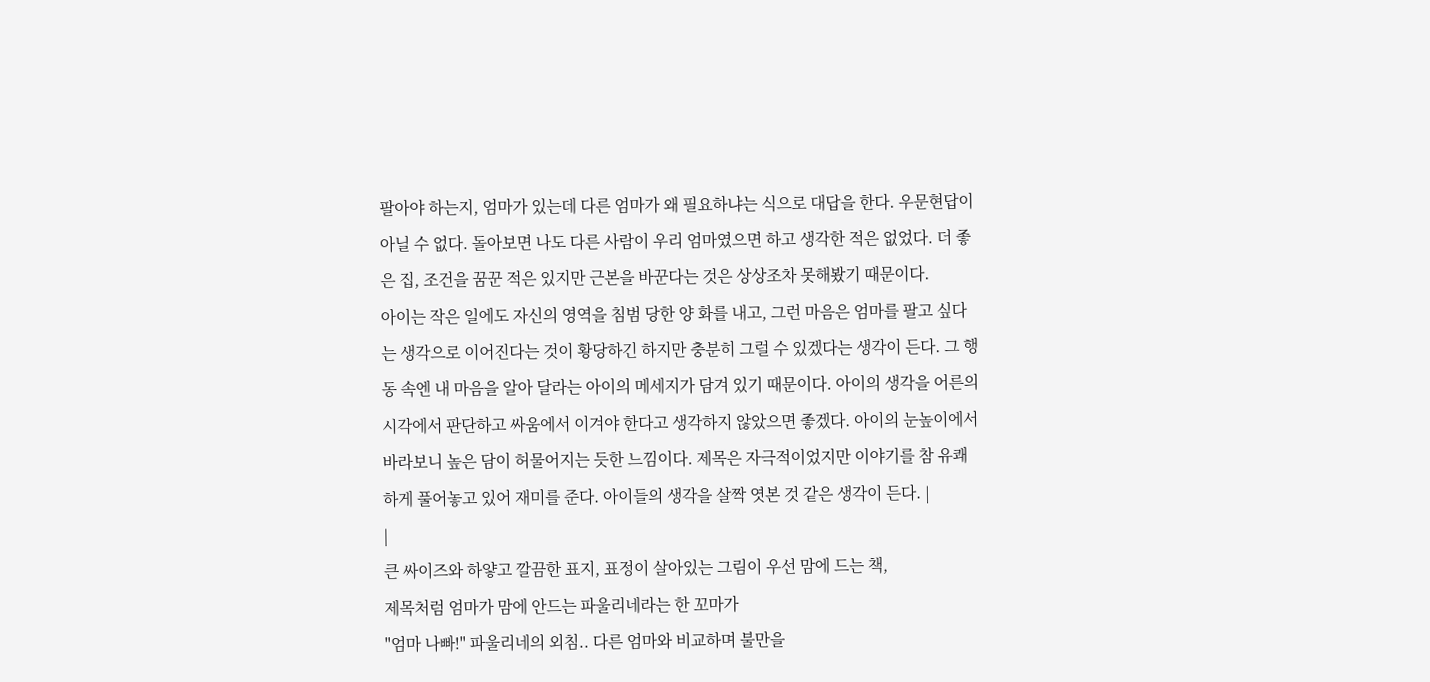팔아야 하는지, 엄마가 있는데 다른 엄마가 왜 필요하냐는 식으로 대답을 한다. 우문현답이 아닐 수 없다. 돌아보면 나도 다른 사람이 우리 엄마였으면 하고 생각한 적은 없었다. 더 좋은 집, 조건을 꿈꾼 적은 있지만 근본을 바꾼다는 것은 상상조차 못해봤기 때문이다.
아이는 작은 일에도 자신의 영역을 침범 당한 양 화를 내고, 그런 마음은 엄마를 팔고 싶다는 생각으로 이어진다는 것이 황당하긴 하지만 충분히 그럴 수 있겠다는 생각이 든다. 그 행동 속엔 내 마음을 알아 달라는 아이의 메세지가 담겨 있기 때문이다. 아이의 생각을 어른의 시각에서 판단하고 싸움에서 이겨야 한다고 생각하지 않았으면 좋겠다. 아이의 눈높이에서 바라보니 높은 담이 허물어지는 듯한 느낌이다. 제목은 자극적이었지만 이야기를 참 유쾌하게 풀어놓고 있어 재미를 준다. 아이들의 생각을 살짝 엿본 것 같은 생각이 든다. |
|
큰 싸이즈와 하얗고 깔끔한 표지, 표정이 살아있는 그림이 우선 맘에 드는 책,
제목처럼 엄마가 맘에 안드는 파울리네라는 한 꼬마가
"엄마 나빠!" 파울리네의 외침.. 다른 엄마와 비교하며 불만을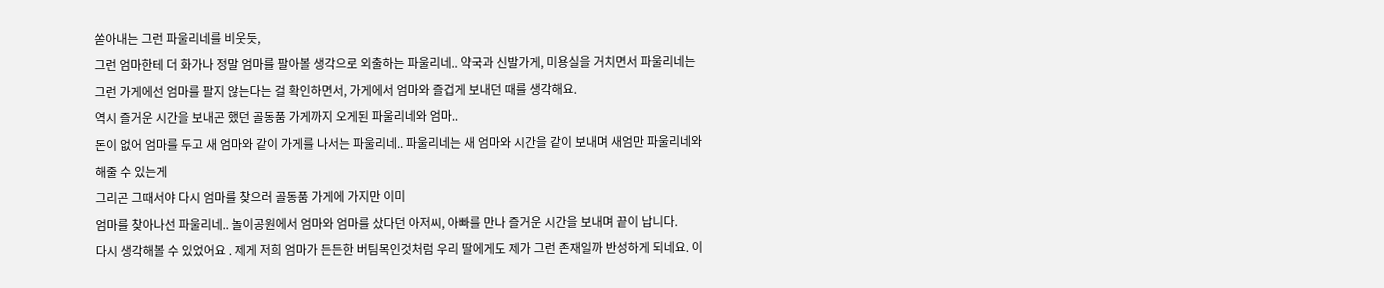쏟아내는 그런 파울리네를 비웃듯,
그런 엄마한테 더 화가나 정말 엄마를 팔아볼 생각으로 외출하는 파울리네.. 약국과 신발가게, 미용실을 거치면서 파울리네는 그런 가게에선 엄마를 팔지 않는다는 걸 확인하면서, 가게에서 엄마와 즐겁게 보내던 때를 생각해요.
역시 즐거운 시간을 보내곤 했던 골동품 가게까지 오게된 파울리네와 엄마..
돈이 없어 엄마를 두고 새 엄마와 같이 가게를 나서는 파울리네.. 파울리네는 새 엄마와 시간을 같이 보내며 새엄만 파울리네와 해줄 수 있는게
그리곤 그때서야 다시 엄마를 찾으러 골동품 가게에 가지만 이미
엄마를 찾아나선 파울리네.. 놀이공원에서 엄마와 엄마를 샀다던 아저씨, 아빠를 만나 즐거운 시간을 보내며 끝이 납니다.
다시 생각해볼 수 있었어요 . 제게 저희 엄마가 든든한 버팀목인것처럼 우리 딸에게도 제가 그런 존재일까 반성하게 되네요. 이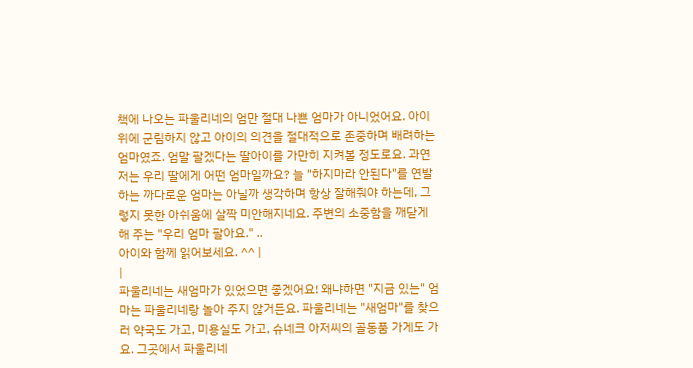책에 나오는 파울리네의 엄만 절대 나쁜 엄마가 아니었어요. 아이위에 군림하지 않고 아이의 의견을 절대적으로 존중하며 배려하는 엄마였죠. 엄말 팔겠다는 딸아이를 가만히 지켜볼 정도로요. 과연 저는 우리 딸에게 어떤 엄마일까요? 늘 "하지마라 안된다"를 연발하는 까다로운 엄마는 아닐까 생각하며 항상 잘해줘야 하는데, 그렇지 못한 아쉬움에 살짝 미안해지네요. 주변의 소중함을 깨닫게 해 주는 "우리 엄마 팔아요." ..
아이와 함께 읽어보세요. ^^ |
|
파울리네는 새엄마가 있었으면 좋겠어요! 왜냐하면 "지금 있는" 엄마는 파울리네랑 놀아 주지 않거든요. 파울리네는 "새엄마"를 찾으러 약국도 가고, 미용실도 가고, 슈네크 아저씨의 골동품 가게도 가요. 그곳에서 파울리네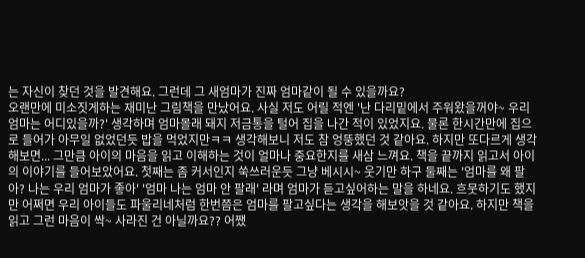는 자신이 찾던 것을 발견해요. 그런데 그 새엄마가 진짜 엄마같이 될 수 있을까요?
오랜만에 미소짓게하는 재미난 그림책을 만났어요. 사실 저도 어릴 적엔 '난 다리밑에서 주워왔을꺼야~ 우리 엄마는 어디있을까?' 생각하며 엄마몰래 돼지 저금통을 털어 집을 나간 적이 있었지요. 물론 한시간만에 집으로 들어가 아무일 없었던듯 밥을 먹었지만ㅋㅋ 생각해보니 저도 참 엉뚱했던 것 같아요. 하지만 또다르게 생각해보면... 그만큼 아이의 마음을 읽고 이해하는 것이 얼마나 중요한지를 새삼 느껴요. 책을 끝까지 읽고서 아이의 이야기를 들어보았어요. 첫째는 좀 커서인지 쑥쓰러운듯 그냥 베시시~ 웃기만 하구 둘째는 '엄마를 왜 팔아? 나는 우리 엄마가 좋아' '엄마 나는 엄마 안 팔래' 라며 엄마가 듣고싶어하는 말을 하네요. 흐뭇하기도 했지만 어쩌면 우리 아이들도 파울리네처럼 한번쯤은 엄마를 팔고싶다는 생각을 해보앗을 것 같아요. 하지만 책을 읽고 그런 마음이 싹~ 사라진 건 아닐까요?? 어쨌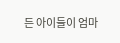든 아이들이 엄마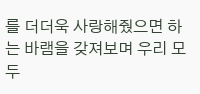를 더더욱 사랑해줬으면 하는 바램을 갖져보며 우리 모두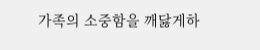가족의 소중함을 깨닳게하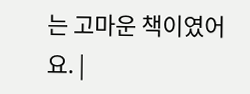는 고마운 책이였어요. |